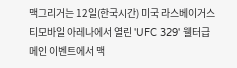맥그리거는 12일(한국시간) 미국 라스베이거스 티모바일 아레나에서 열린 'UFC 329' 웰터급 메인 이벤트에서 맥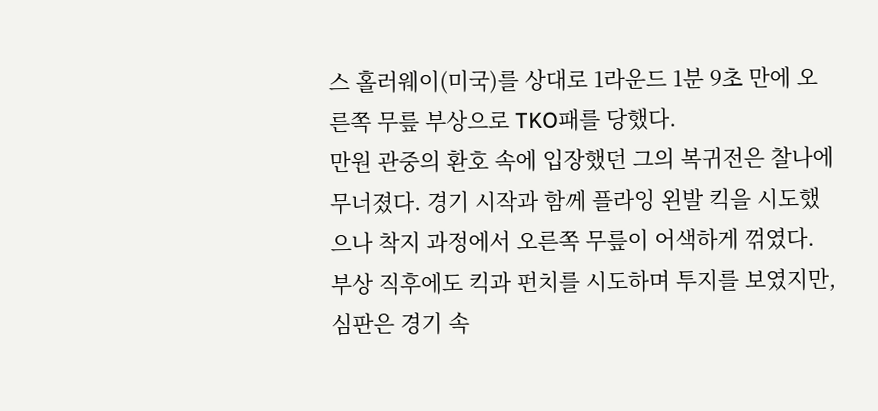스 홀러웨이(미국)를 상대로 1라운드 1분 9초 만에 오른쪽 무릎 부상으로 TKO패를 당했다.
만원 관중의 환호 속에 입장했던 그의 복귀전은 찰나에 무너졌다. 경기 시작과 함께 플라잉 왼발 킥을 시도했으나 착지 과정에서 오른쪽 무릎이 어색하게 꺾였다. 부상 직후에도 킥과 펀치를 시도하며 투지를 보였지만, 심판은 경기 속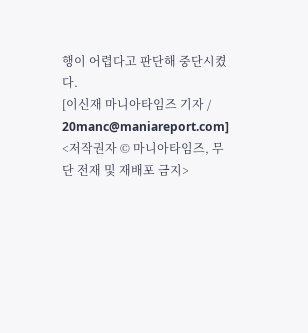행이 어렵다고 판단해 중단시켰다.
[이신재 마니아타임즈 기자 / 20manc@maniareport.com]
<저작권자 © 마니아타임즈, 무단 전재 및 재배포 금지>